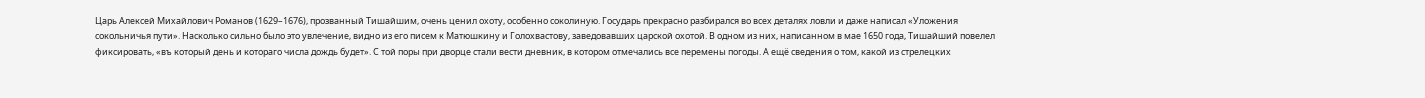Царь Алексей Михайлович Романов (1629–1676), прозванный Тишайшим, очень ценил охоту, особенно соколиную. Государь прекрасно разбирался во всех деталях ловли и даже написал «Уложения сокольничья пути». Насколько сильно было это увлечение, видно из его писем к Матюшкину и Голохвастову, заведовавших царской охотой. В одном из них, написанном в мае 1650 года, Тишайший повелел фиксировать, «въ который день и котораго числа дождь будет». С той поры при дворце стали вести дневник, в котором отмечались все перемены погоды. А ещё сведения о том, какой из стрелецких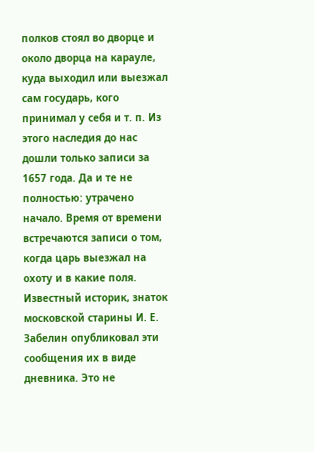полков стоял во дворце и около дворца на карауле, куда выходил или выезжал сам государь, кого принимал у себя и т. п. Из этого наследия до нас дошли только записи за 1657 года. Да и те не полностью: утрачено начало. Время от времени встречаются записи о том, когда царь выезжал на охоту и в какие поля. Известный историк, знаток московской старины И. Е. Забелин опубликовал эти сообщения их в виде дневника. Это не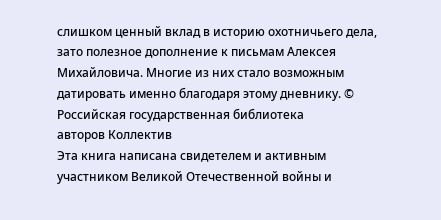слишком ценный вклад в историю охотничьего дела, зато полезное дополнение к письмам Алексея Михайловича. Многие из них стало возможным датировать именно благодаря этому дневнику. © Российская государственная библиотека
авторов Коллектив
Эта книга написана свидетелем и активным участником Великой Отечественной войны и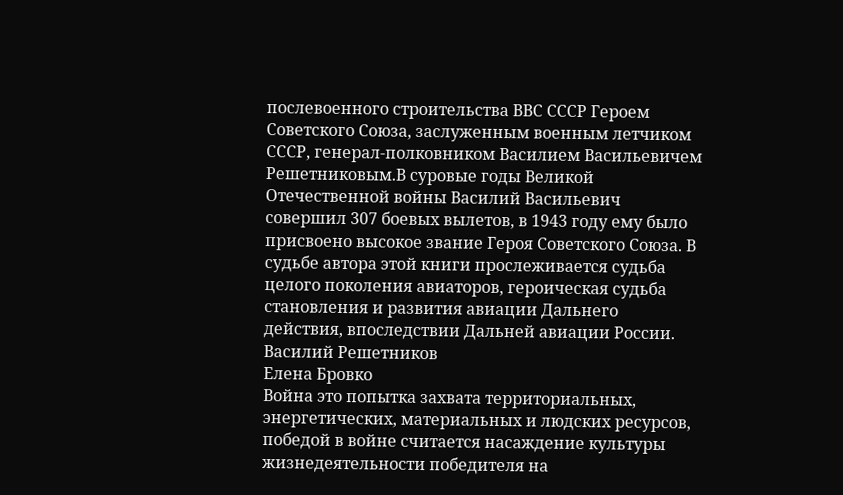послевоенного строительства ВВС СССР Героем Советского Союза, заслуженным военным летчиком СССР, генерал-полковником Василием Васильевичем Решетниковым.В суровые годы Великой Отечественной войны Василий Васильевич совершил 307 боевых вылетов, в 1943 году ему было присвоено высокое звание Героя Советского Союза. В судьбе автора этой книги прослеживается судьба целого поколения авиаторов, героическая судьба становления и развития авиации Дальнего действия, впоследствии Дальней авиации России.
Василий Решетников
Елена Бровко
Война это попытка захвата территориальных, энергетических, материальных и людских ресурсов, победой в войне считается насаждение культуры жизнедеятельности победителя на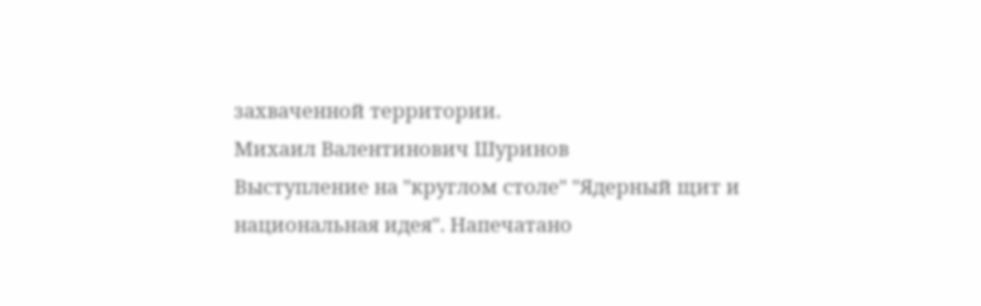захваченной территории.
Михаил Валентинович Шуринов
Выступление на "круглом столе" "Ядерный щит и национальная идея". Напечатано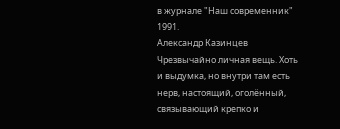в журнале "Наш современник" 1991.
Александр Казинцев
Чрезвычайно личная вещь. Хоть и выдумка, но внутри там есть нерв, настоящий, оголённый, связывающий крепко и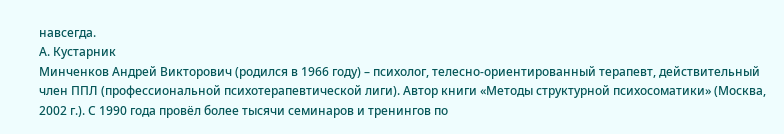навсегда.
А. Кустарник
Минченков Андрей Викторович (родился в 1966 году) – психолог, телесно-ориентированный терапевт, действительный член ППЛ (профессиональной психотерапевтической лиги). Автор книги «Методы структурной психосоматики» (Москва, 2002 г.). С 1990 года провёл более тысячи семинаров и тренингов по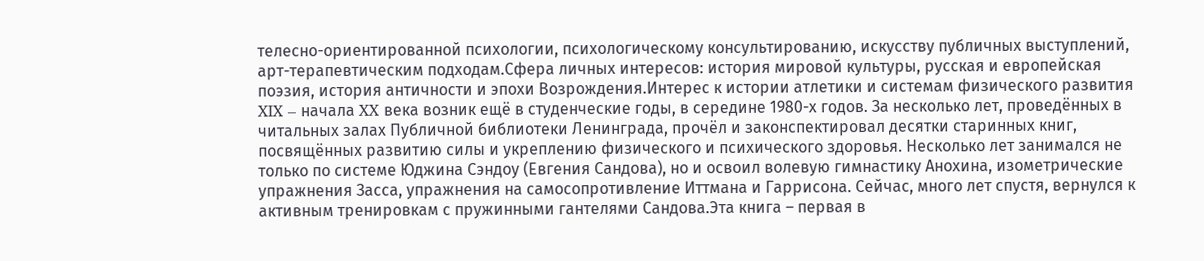телесно-ориентированной психологии, психологическому консультированию, искусству публичных выступлений, арт-терапевтическим подходам.Сфера личных интересов: история мировой культуры, русская и европейская поэзия, история античности и эпохи Возрождения.Интерес к истории атлетики и системам физического развития XIX – начала XX века возник ещё в студенческие годы, в середине 1980-х годов. За несколько лет, проведённых в читальных залах Публичной библиотеки Ленинграда, прочёл и законспектировал десятки старинных книг, посвящённых развитию силы и укреплению физического и психического здоровья. Несколько лет занимался не только по системе Юджина Сэндоу (Евгения Сандова), но и освоил волевую гимнастику Анохина, изометрические упражнения Засса, упражнения на самосопротивление Иттмана и Гаррисона. Сейчас, много лет спустя, вернулся к активным тренировкам с пружинными гантелями Сандова.Эта книга – первая в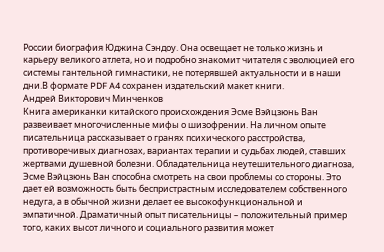России биография Юджина Сэндоу. Она освещает не только жизнь и карьеру великого атлета, но и подробно знакомит читателя с эволюцией его системы гантельной гимнастики, не потерявшей актуальности и в наши дни.В формате PDF A4 сохранен издательский макет книги.
Андрей Викторович Минченков
Книга американки китайского происхождения Эсме Вэйцзюнь Ван развеивает многочисленные мифы о шизофрении. На личном опыте писательница рассказывает о гранях психического расстройства, противоречивых диагнозах, вариантах терапии и судьбах людей, ставших жертвами душевной болезни. Обладательница неутешительного диагноза, Эсме Вэйцзюнь Ван способна смотреть на свои проблемы со стороны. Это дает ей возможность быть беспристрастным исследователем собственного недуга, а в обычной жизни делает ее высокофункциональной и эмпатичной. Драматичный опыт писательницы – положительный пример того, каких высот личного и социального развития может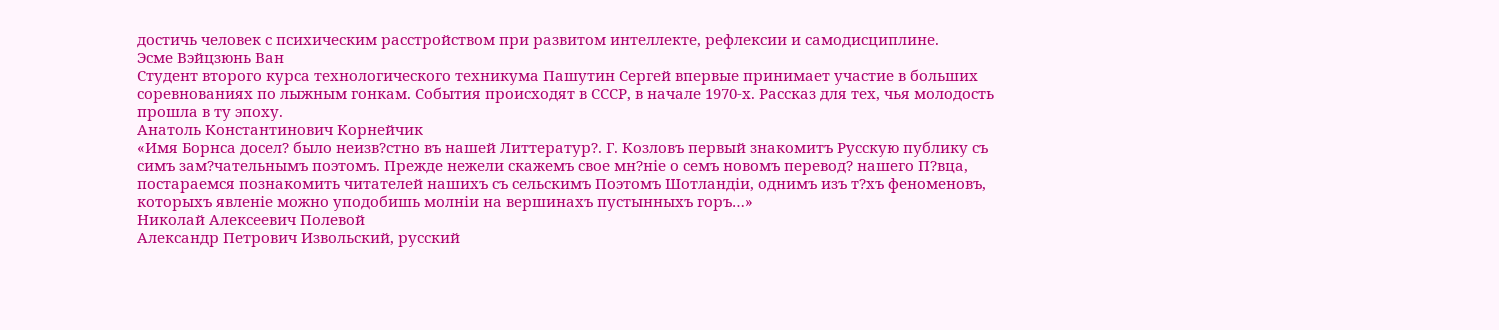достичь человек с психическим расстройством при развитом интеллекте, рефлексии и самодисциплине.
Эсме Вэйцзюнь Ван
Студент второго курса технологического техникума Пашутин Сергей впервые принимает участие в больших соревнованиях по лыжным гонкам. События происходят в СССР, в начале 1970-х. Рассказ для тех, чья молодость прошла в ту эпоху.
Анатоль Константинович Корнейчик
«Имя Борнса досел? было неизв?стно въ нашей Литтератур?. Г. Козловъ первый знакомитъ Русскую публику съ симъ зам?чательнымъ поэтомъ. Прежде нежели скажемъ свое мн?ніе о семъ новомъ перевод? нашего П?вца, постараемся познакомить читателей нашихъ съ сельскимъ Поэтомъ Шотландіи, однимъ изъ т?хъ феноменовъ, которыхъ явленіе можно уподобишь молніи на вершинахъ пустынныхъ горъ…»
Николай Алексеевич Полевой
Александр Петрович Извольский, русский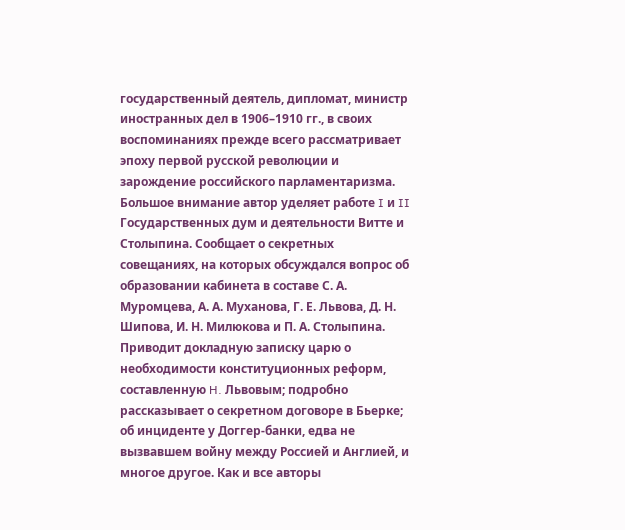государственный деятель, дипломат, министр иностранных дел в 1906–1910 гг., в своих воспоминаниях прежде всего рассматривает эпоху первой русской революции и зарождение российского парламентаризма. Большое внимание автор уделяет работе I и II Государственных дум и деятельности Витте и Столыпина. Сообщает о секретных совещаниях, на которых обсуждался вопрос об образовании кабинета в составе С. А. Муромцева, А. А. Муханова, Г. Е. Львова, Д. Н. Шипова, И. Н. Милюкова и П. А. Столыпина. Приводит докладную записку царю о необходимости конституционных реформ, составленную H. Львовым; подробно рассказывает о секретном договоре в Бьерке; об инциденте у Доггер-банки, едва не вызвавшем войну между Россией и Англией, и многое другое. Как и все авторы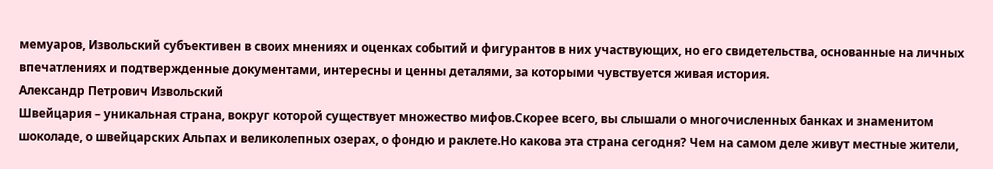мемуаров, Извольский субъективен в своих мнениях и оценках событий и фигурантов в них участвующих, но его свидетельства, основанные на личных впечатлениях и подтвержденные документами, интересны и ценны деталями, за которыми чувствуется живая история.
Александр Петрович Извольский
Швейцария – уникальная страна, вокруг которой существует множество мифов.Скорее всего, вы слышали о многочисленных банках и знаменитом шоколаде, о швейцарских Альпах и великолепных озерах, о фондю и раклете.Но какова эта страна сегодня? Чем на самом деле живут местные жители,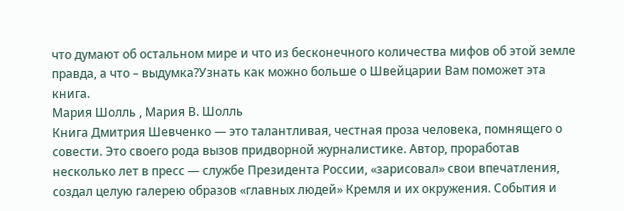что думают об остальном мире и что из бесконечного количества мифов об этой земле правда, а что – выдумка?Узнать как можно больше о Швейцарии Вам поможет эта книга.
Мария Шолль , Мария В. Шолль
Книга Дмитрия Шевченко — это талантливая, честная проза человека, помнящего о совести. Это своего рода вызов придворной журналистике. Автор, проработав несколько лет в пресс — службе Президента России, «зарисовал» свои впечатления, создал целую галерею образов «главных людей» Кремля и их окружения. События и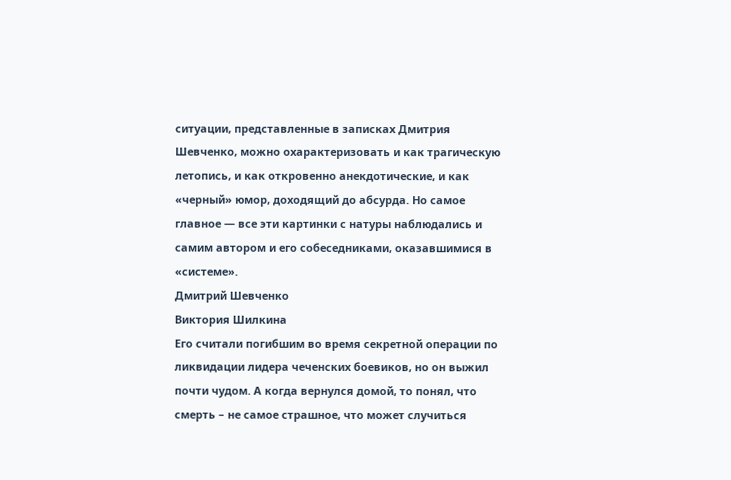ситуации, представленные в записках Дмитрия Шевченко, можно охарактеризовать и как трагическую летопись, и как откровенно анекдотические, и как «черный» юмор, доходящий до абсурда. Но самое главное — все эти картинки с натуры наблюдались и самим автором и его собеседниками, оказавшимися в «системе».
Дмитрий Шевченко
Виктория Шилкина
Его считали погибшим во время секретной операции по ликвидации лидера чеченских боевиков, но он выжил почти чудом. А когда вернулся домой, то понял, что смерть – не самое страшное, что может случиться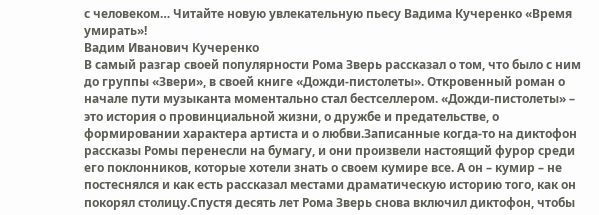с человеком… Читайте новую увлекательную пьесу Вадима Кучеренко «Время умирать»!
Вадим Иванович Кучеренко
В самый разгар своей популярности Рома Зверь рассказал о том, что было с ним до группы «Звери», в своей книге «Дожди-пистолеты». Откровенный роман о начале пути музыканта моментально стал бестселлером. «Дожди-пистолеты» – это история о провинциальной жизни, о дружбе и предательстве, о формировании характера артиста и о любви.Записанные когда-то на диктофон рассказы Ромы перенесли на бумагу, и они произвели настоящий фурор среди его поклонников, которые хотели знать о своем кумире все. А он – кумир – не постеснялся и как есть рассказал местами драматическую историю того, как он покорял столицу.Спустя десять лет Рома Зверь снова включил диктофон, чтобы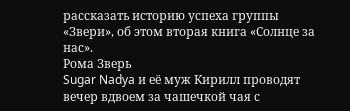рассказать историю успеха группы «Звери», об этом вторая книга «Солнце за нас».
Рома Зверь
Sugar Nadya и её муж Кирилл проводят вечер вдвоем за чашечкой чая с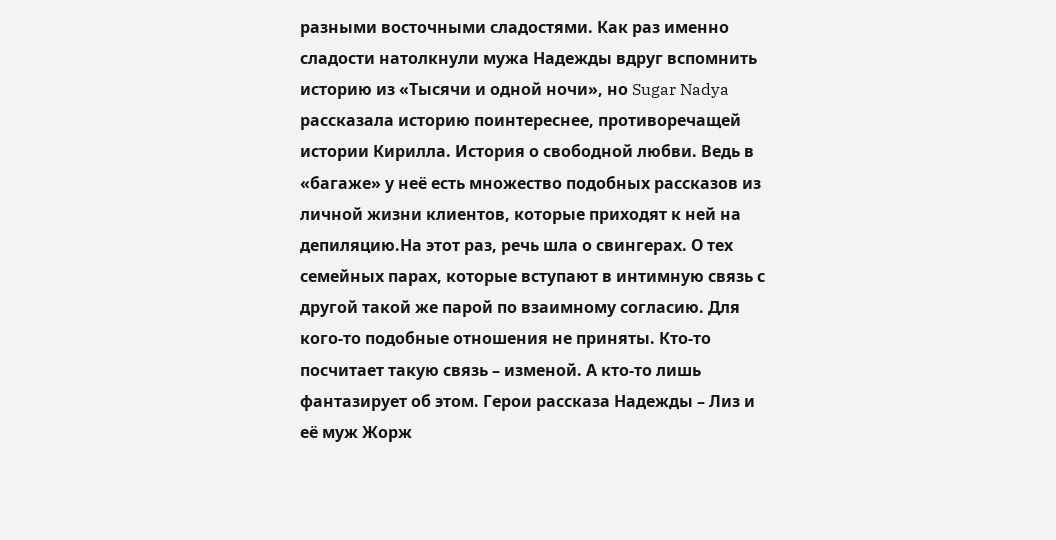разными восточными сладостями. Как раз именно сладости натолкнули мужа Надежды вдруг вспомнить историю из «Тысячи и одной ночи», но Sugar Nadya рассказала историю поинтереснее, противоречащей истории Кирилла. История о свободной любви. Ведь в «багаже» у неё есть множество подобных рассказов из личной жизни клиентов, которые приходят к ней на депиляцию.На этот раз, речь шла о свингерах. О тех семейных парах, которые вступают в интимную связь с другой такой же парой по взаимному согласию. Для кого-то подобные отношения не приняты. Кто-то посчитает такую связь – изменой. А кто-то лишь фантазирует об этом. Герои рассказа Надежды – Лиз и её муж Жорж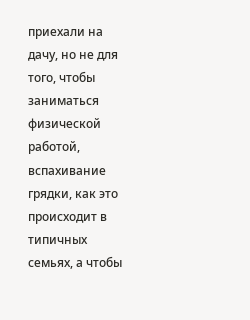приехали на дачу, но не для того, чтобы заниматься физической работой, вспахивание грядки, как это происходит в типичных семьях, а чтобы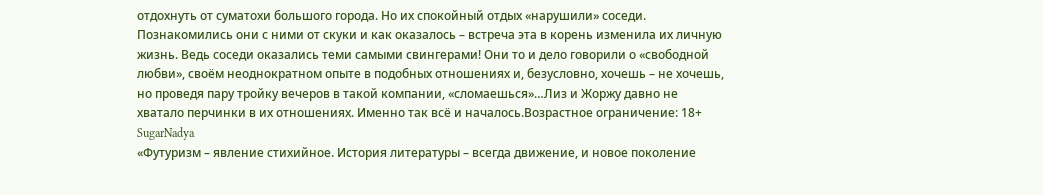отдохнуть от суматохи большого города. Но их спокойный отдых «нарушили» соседи. Познакомились они с ними от скуки и как оказалось – встреча эта в корень изменила их личную жизнь. Ведь соседи оказались теми самыми свингерами! Они то и дело говорили о «свободной любви», своём неоднократном опыте в подобных отношениях и, безусловно, хочешь – не хочешь, но проведя пару тройку вечеров в такой компании, «сломаешься»…Лиз и Жоржу давно не хватало перчинки в их отношениях. Именно так всё и началось.Возрастное ограничение: 18+
SugarNadya
«Футуризм – явление стихийное. История литературы – всегда движение, и новое поколение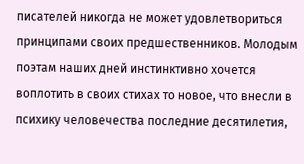писателей никогда не может удовлетвориться принципами своих предшественников. Молодым поэтам наших дней инстинктивно хочется воплотить в своих стихах то новое, что внесли в психику человечества последние десятилетия,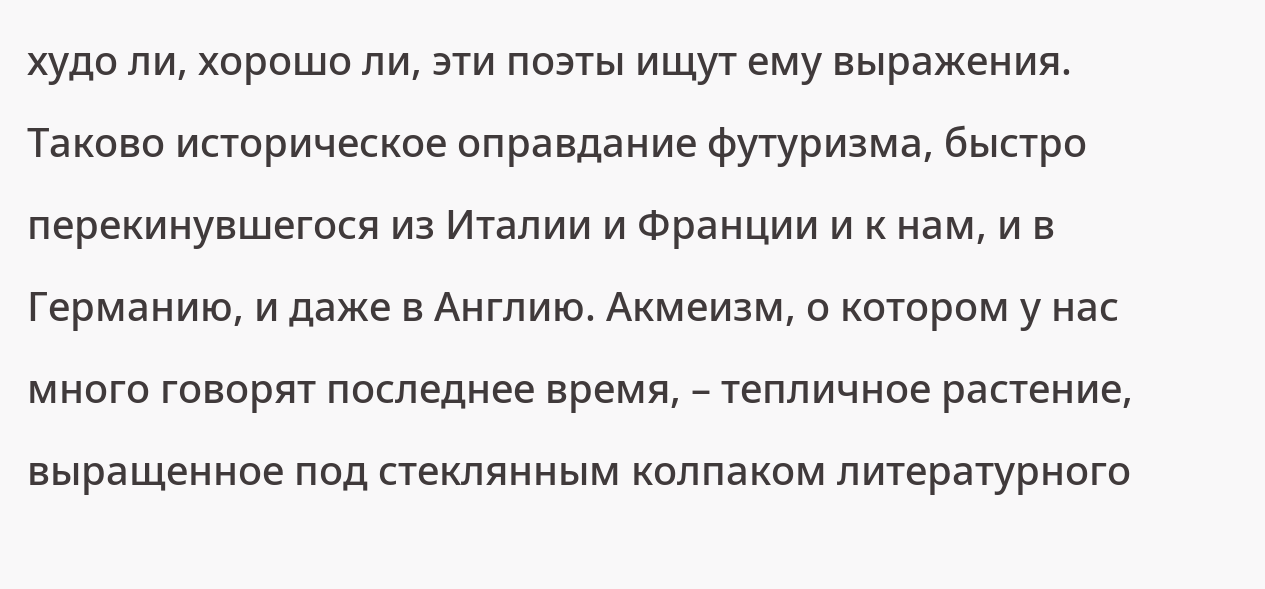худо ли, хорошо ли, эти поэты ищут ему выражения. Таково историческое оправдание футуризма, быстро перекинувшегося из Италии и Франции и к нам, и в Германию, и даже в Англию. Акмеизм, о котором у нас много говорят последнее время, – тепличное растение, выращенное под стеклянным колпаком литературного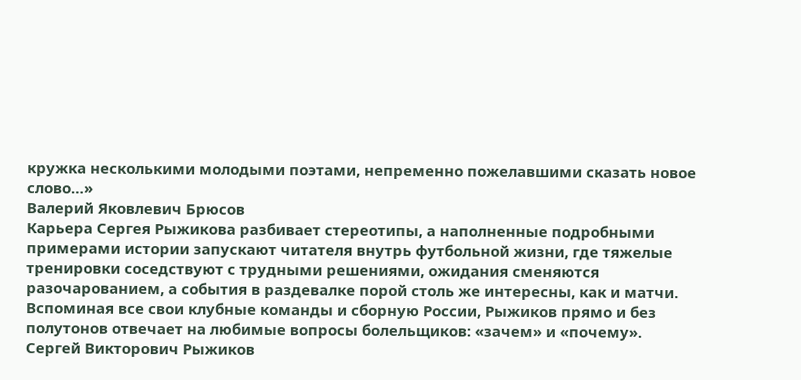кружка несколькими молодыми поэтами, непременно пожелавшими сказать новое слово…»
Валерий Яковлевич Брюсов
Карьера Сергея Рыжикова разбивает стереотипы, а наполненные подробными примерами истории запускают читателя внутрь футбольной жизни, где тяжелые тренировки соседствуют с трудными решениями, ожидания сменяются разочарованием, а события в раздевалке порой столь же интересны, как и матчи. Вспоминая все свои клубные команды и сборную России, Рыжиков прямо и без полутонов отвечает на любимые вопросы болельщиков: «зачем» и «почему».
Сергей Викторович Рыжиков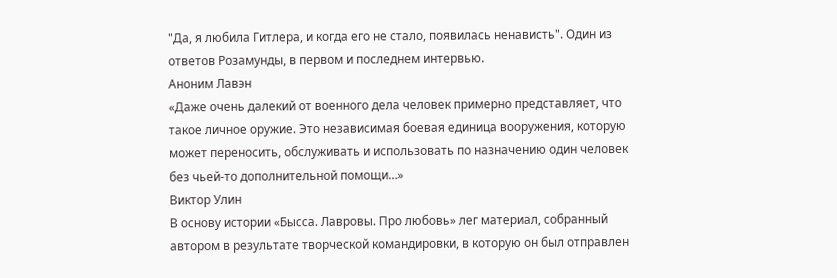"Дa, я любила Гитлера, и когда его не стало, появилась ненависть". Один из ответов Розамунды, в первом и последнем интервью.
Аноним Лавэн
«Даже очень далекий от военного дела человек примерно представляет, что такое личное оружие. Это независимая боевая единица вооружения, которую может переносить, обслуживать и использовать по назначению один человек без чьей-то дополнительной помощи…»
Виктор Улин
В основу истории «Бысса. Лавровы. Про любовь» лег материал, собранный автором в результате творческой командировки, в которую он был отправлен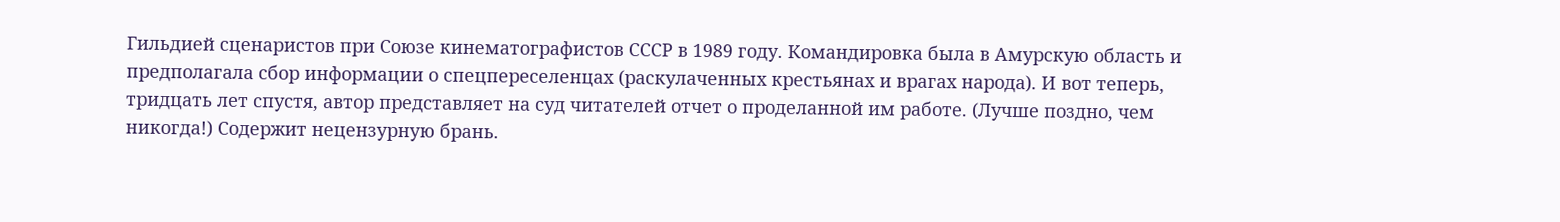Гильдией сценаристов при Союзе кинематографистов СССР в 1989 году. Командировка была в Амурскую область и предполагала сбор информации о спецпереселенцах (раскулаченных крестьянах и врагах народа). И вот теперь, тридцать лет спустя, автор представляет на суд читателей отчет о проделанной им работе. (Лучше поздно, чем никогда!) Содержит нецензурную брань.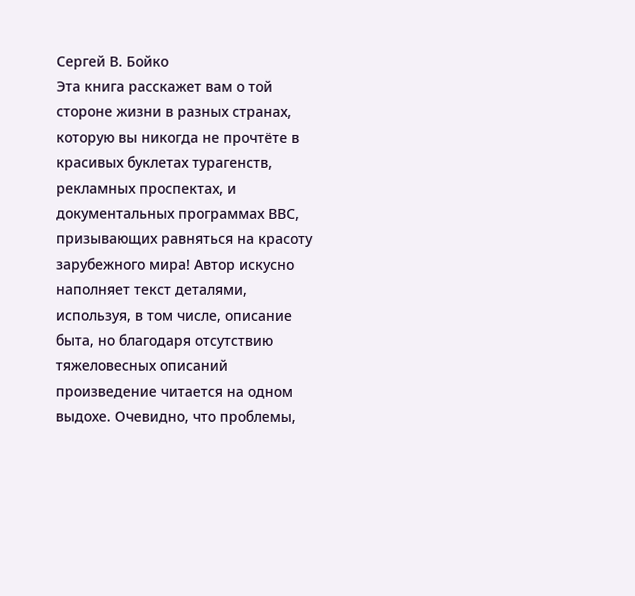Сергей В. Бойко
Эта книга расскажет вам о той стороне жизни в разных странах, которую вы никогда не прочтёте в красивых буклетах турагенств, рекламных проспектах, и документальных программах ВВС, призывающих равняться на красоту зарубежного мира! Автор искусно наполняет текст деталями, используя, в том числе, описание быта, но благодаря отсутствию тяжеловесных описаний произведение читается на одном выдохе. Очевидно, что проблемы,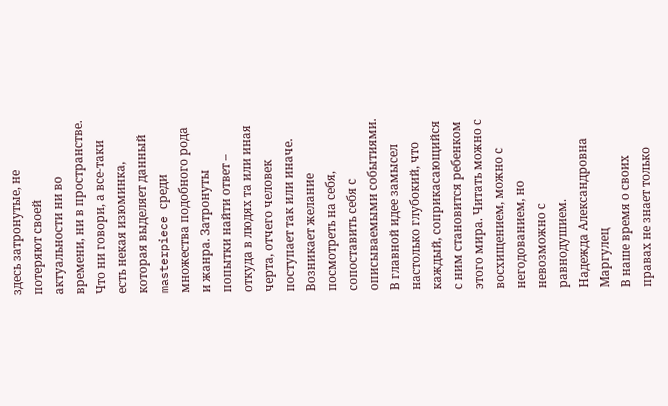здесь затронутые, не потеряют своей актуальности ни во времени, ни в пространстве. Что ни говори, а все-таки есть некая изюминка, которая выделяет данный masterpiece среди множества подобного рода и жанра. Затронуты попытки найти ответ – откуда в людях та или иная черта, отчего человек поступает так или иначе. Возникает желание посмотреть на себя, сопоставить себя с описываемыми событиями. В главной идее замысел настолько глубокий, что каждый, соприкасающийся с ним становится ребенком этого мира. Читать можно с восхищением, можно с негодованием, но невозможно с равнодушием.
Надежда Александровна Маргулец
В наше время о своих правах не знает только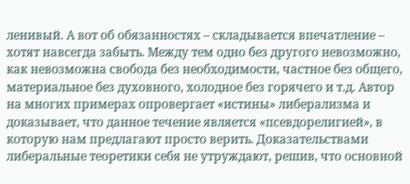ленивый. А вот об обязанностях – складывается впечатление – хотят навсегда забыть. Между тем одно без другого невозможно, как невозможна свобода без необходимости, частное без общего, материальное без духовного, холодное без горячего и т.д. Автор на многих примерах опровергает «истины» либерализма и доказывает, что данное течение является «псевдорелигией», в которую нам предлагают просто верить. Доказательствами либеральные теоретики себя не утруждают, решив, что основной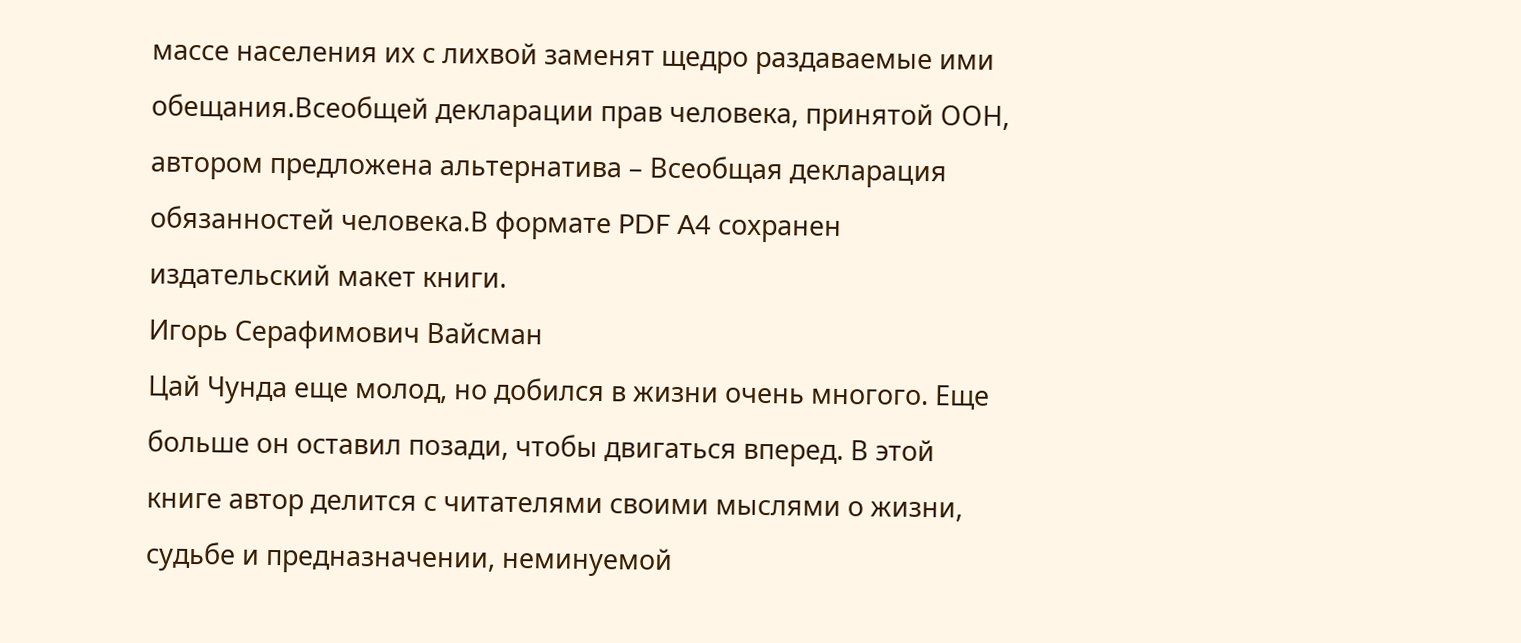массе населения их с лихвой заменят щедро раздаваемые ими обещания.Всеобщей декларации прав человека, принятой ООН, автором предложена альтернатива – Всеобщая декларация обязанностей человека.В формате PDF A4 сохранен издательский макет книги.
Игорь Серафимович Вайсман
Цай Чунда еще молод, но добился в жизни очень многого. Еще больше он оставил позади, чтобы двигаться вперед. В этой книге автор делится с читателями своими мыслями о жизни, судьбе и предназначении, неминуемой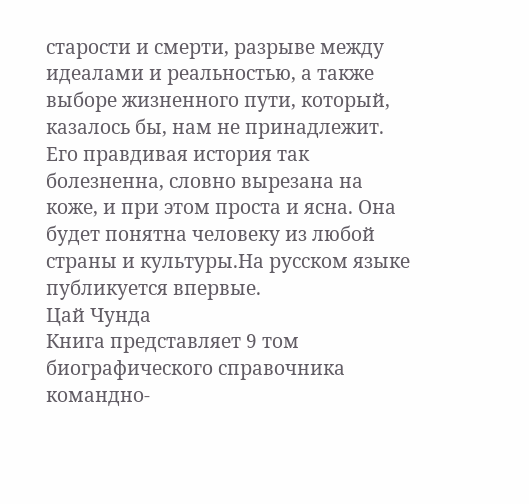старости и смерти, разрыве между идеалами и реальностью, а также выборе жизненного пути, который, казалось бы, нам не принадлежит. Его правдивая история так болезненна, словно вырезана на коже, и при этом проста и ясна. Она будет понятна человеку из любой страны и культуры.На русском языке публикуется впервые.
Цай Чунда
Книга представляет 9 том биографического справочника командно-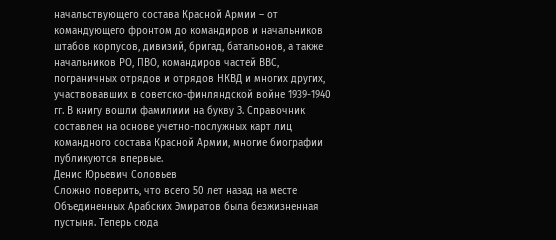начальствующего состава Красной Армии – от командующего фронтом до командиров и начальников штабов корпусов, дивизий, бригад, батальонов, а также начальников РО, ПВО, командиров частей ВВС, пограничных отрядов и отрядов НКВД и многих других, участвовавших в советско-финляндской войне 1939-1940 гг. В книгу вошли фамилиии на букву З. Справочник составлен на основе учетно-послужных карт лиц командного состава Красной Армии, многие биографии публикуются впервые.
Денис Юрьевич Соловьев
Сложно поверить, что всего 50 лет назад на месте Объединенных Арабских Эмиратов была безжизненная пустыня. Теперь сюда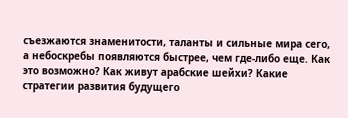съезжаются знаменитости, таланты и сильные мира сего, а небоскребы появляются быстрее, чем где-либо еще. Как это возможно? Как живут арабские шейхи? Какие стратегии развития будущего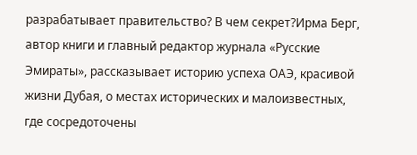разрабатывает правительство? В чем секрет?Ирма Берг, автор книги и главный редактор журнала «Русские Эмираты», рассказывает историю успеха ОАЭ, красивой жизни Дубая, о местах исторических и малоизвестных, где сосредоточены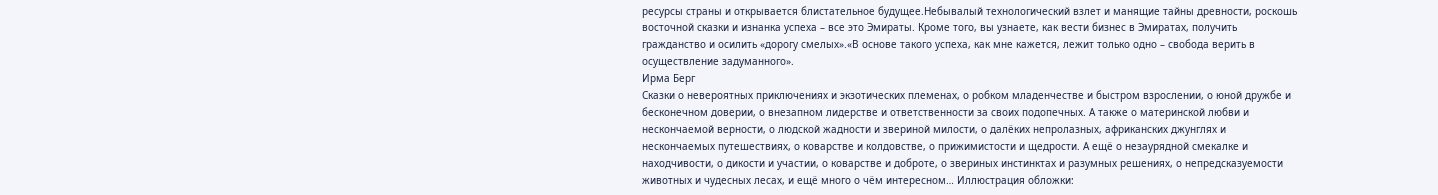ресурсы страны и открывается блистательное будущее.Небывалый технологический взлет и манящие тайны древности, роскошь восточной сказки и изнанка успеха – все это Эмираты. Кроме того, вы узнаете, как вести бизнес в Эмиратах, получить гражданство и осилить «дорогу смелых».«В основе такого успеха, как мне кажется, лежит только одно – свобода верить в осуществление задуманного».
Ирма Берг
Сказки о невероятных приключениях и экзотических племенах, о робком младенчестве и быстром взрослении, о юной дружбе и бесконечном доверии, о внезапном лидерстве и ответственности за своих подопечных. А также о материнской любви и нескончаемой верности, о людской жадности и звериной милости, о далёких непролазных, африканских джунглях и нескончаемых путешествиях, о коварстве и колдовстве, о прижимистости и щедрости. А ещё о незаурядной смекалке и находчивости, о дикости и участии, о коварстве и доброте, о звериных инстинктах и разумных решениях, о непредсказуемости животных и чудесных лесах, и ещё много о чём интересном… Иллюстрация обложки: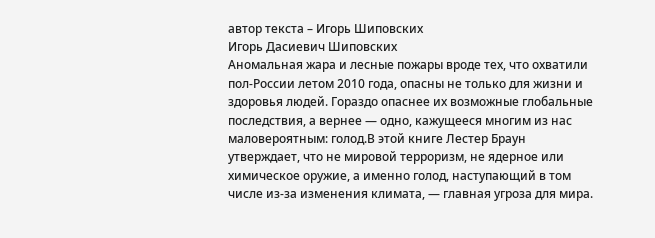автор текста – Игорь Шиповских
Игорь Дасиевич Шиповских
Аномальная жара и лесные пожары вроде тех, что охватили пол-России летом 2010 года, опасны не только для жизни и здоровья людей. Гораздо опаснее их возможные глобальные последствия, а вернее — одно, кажущееся многим из нас маловероятным: голод.В этой книге Лестер Браун утверждает, что не мировой терроризм, не ядерное или химическое оружие, а именно голод, наступающий в том числе из-за изменения климата, — главная угроза для мира.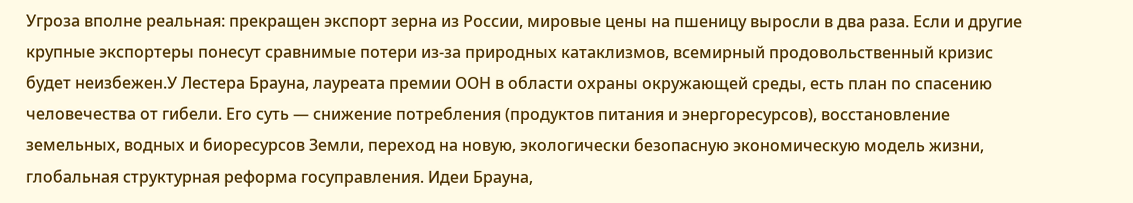Угроза вполне реальная: прекращен экспорт зерна из России, мировые цены на пшеницу выросли в два раза. Если и другие крупные экспортеры понесут сравнимые потери из-за природных катаклизмов, всемирный продовольственный кризис будет неизбежен.У Лестера Брауна, лауреата премии ООН в области охраны окружающей среды, есть план по спасению человечества от гибели. Его суть — снижение потребления (продуктов питания и энергоресурсов), восстановление земельных, водных и биоресурсов Земли, переход на новую, экологически безопасную экономическую модель жизни, глобальная структурная реформа госуправления. Идеи Брауна,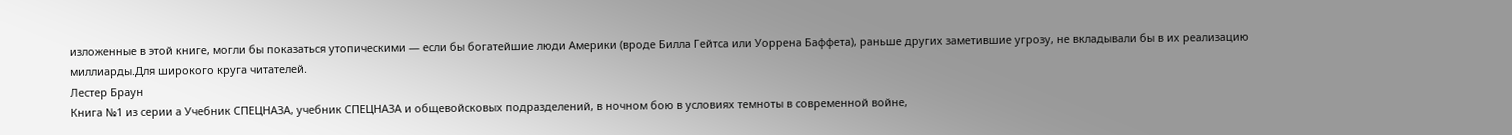изложенные в этой книге, могли бы показаться утопическими — если бы богатейшие люди Америки (вроде Билла Гейтса или Уоррена Баффета), раньше других заметившие угрозу, не вкладывали бы в их реализацию миллиарды.Для широкого круга читателей.
Лестер Браун
Книга №1 из серии а Учебник СПЕЦНАЗА, учебник СПЕЦНАЗА и общевойсковых подразделений, в ночном бою в условиях темноты в современной войне,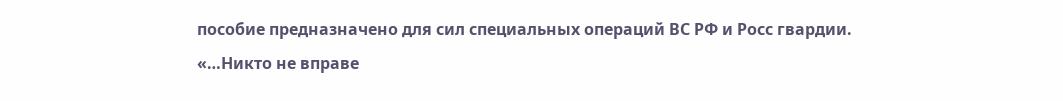пособие предназначено для сил специальных операций ВС РФ и Росс гвардии.
«…Никто не вправе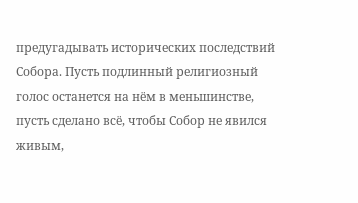предугадывать исторических последствий Собора. Пусть подлинный религиозный голос останется на нём в меньшинстве, пусть сделано всё, чтобы Собор не явился живым,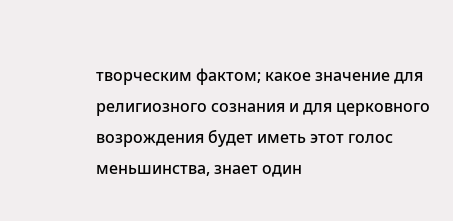творческим фактом; какое значение для религиозного сознания и для церковного возрождения будет иметь этот голос меньшинства, знает один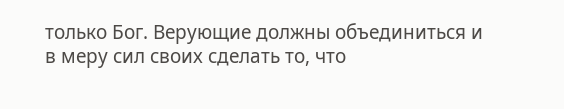только Бог. Верующие должны объединиться и в меру сил своих сделать то, что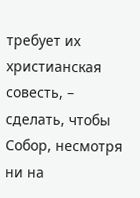требует их христианская совесть, – сделать, чтобы Собор, несмотря ни на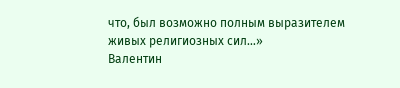что, был возможно полным выразителем живых религиозных сил…»
Валентин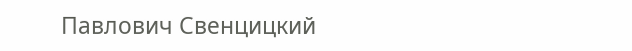Павлович Свенцицкий